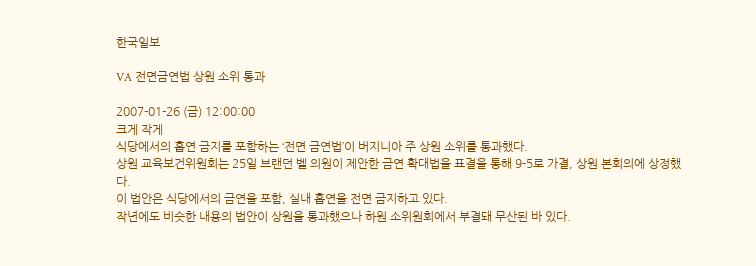한국일보

VA 전면금연법 상원 소위 통과

2007-01-26 (금) 12:00:00
크게 작게
식당에서의 흡연 금지를 포함하는 ‘전면 금연법’이 버지니아 주 상원 소위를 통과했다.
상원 교육보건위원회는 25일 브랜던 벨 의원이 제안한 금연 확대법을 표결을 통해 9-5로 가결, 상원 본회의에 상정했다.
이 법안은 식당에서의 금연을 포함, 실내 흡연을 전면 금지하고 있다.
작년에도 비슷한 내용의 법안이 상원을 통과했으나 하원 소위원회에서 부결돼 무산된 바 있다.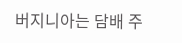버지니아는 담배 주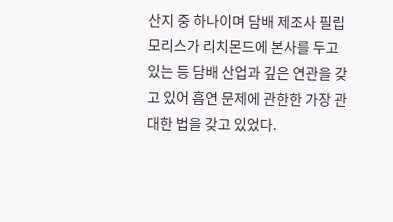산지 중 하나이며 담배 제조사 필립 모리스가 리치몬드에 본사를 두고 있는 등 담배 산업과 깊은 연관을 갖고 있어 흡연 문제에 관한한 가장 관대한 법을 갖고 있었다.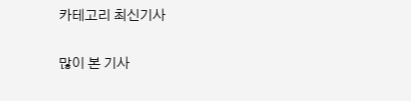카테고리 최신기사

많이 본 기사